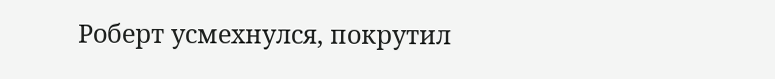Роберт усмехнулся, покрутил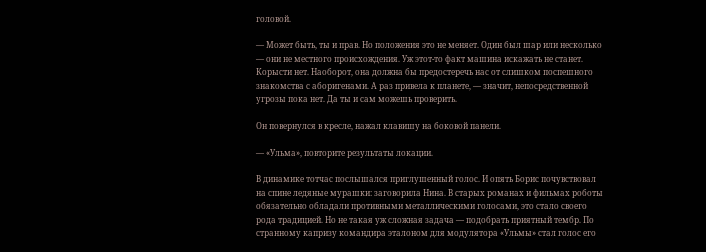головой.

— Может быть, ты и прав. Но положения это не меняет. Один был шар или несколько — они не местного происхождения. Уж этот-то факт машина искажать не станет. Корысти нет. Наоборот, она должна бы предостеречь нас от слишком поспешного знакомства с аборигенами. А раз привела к планете, — значит, непосредственной угрозы пока нет. Да ты и сам можешь проверить.

Он повернулся в кресле, нажал клавишу на боковой панели.

— «Ульма», повторите результаты локации.

В динамике тотчас послышался приглушенный голос. И опять Борис почувствовал на спине ледяные мурашки: заговорила Нина. В старых романах и фильмах роботы обязательно обладали противными металлическими голосами, это стало своего рода традицией. Но не такая уж сложная задача — подобрать приятный тембр. По странному капризу командира эталоном для модулятора «Ульмы» стал голос его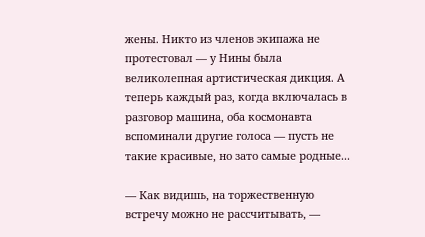жены. Никто из членов экипажа не протестовал — у Нины была великолепная артистическая дикция. А теперь каждый раз, когда включалась в разговор машина, оба космонавта вспоминали другие голоса — пусть не такие красивые, но зато самые родные...

— Как видишь, на торжественную встречу можно не рассчитывать, —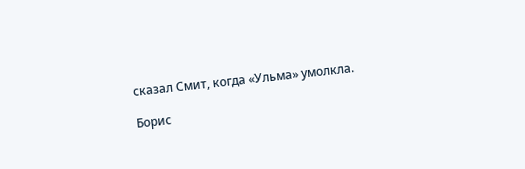сказал Смит, когда «Ульма» умолкла.

Борис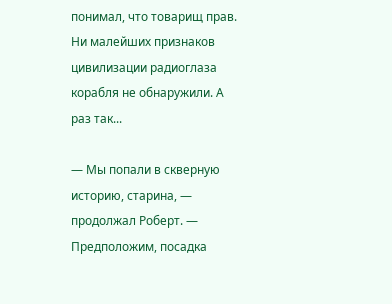понимал, что товарищ прав. Ни малейших признаков цивилизации радиоглаза корабля не обнаружили. А раз так...

— Мы попали в скверную историю, старина, — продолжал Роберт. — Предположим, посадка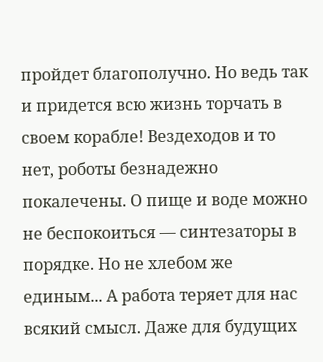пройдет благополучно. Но ведь так и придется всю жизнь торчать в своем корабле! Вездеходов и то нет, роботы безнадежно покалечены. О пище и воде можно не беспокоиться — синтезаторы в порядке. Но не хлебом же единым... А работа теряет для нас всякий смысл. Даже для будущих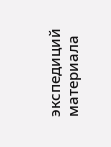экспедиций материала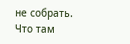не собрать. Что там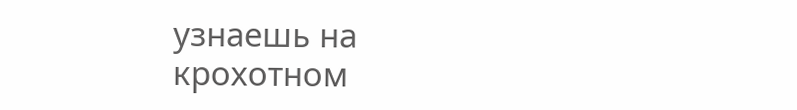узнаешь на крохотном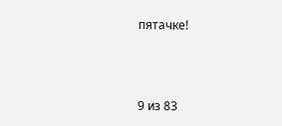пятачке!



9 из 83